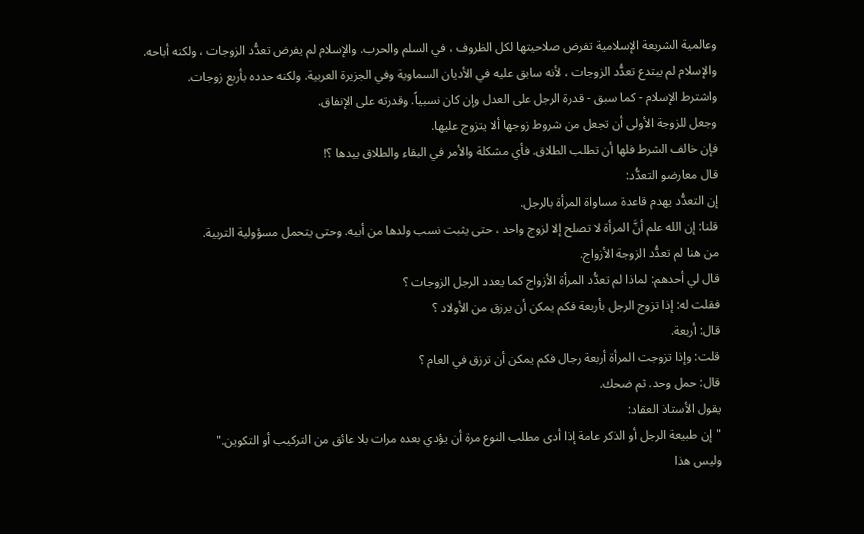وعالمية الشريعة الإسلامية تفرض صلاحيتها لكل الظروف ، في السلم والحرب. والإسلام لم يفرض تعدُّد الزوجات ، ولكنه أباحه.
والإسلام لم يبتدع تعدُّد الزوجات ، لأنه سابق عليه في الأديان السماوية وفي الجزيرة العربية. ولكنه حدده بأربع زوجات.
واشترط الإسلام - كما سبق - قدرة الرجل على العدل وإن كان نسبياً. وقدرته على الإنفاق.
وجعل للزوجة الأولى أن تجعل من شروط زوجها ألا يتزوج عليها.
فإن خالف الشرط فلها أن تطلب الطلاق. فأي مشكلة والأمر في البقاء والطلاق بيدها ؟!
قال معارضو التعدُّد:
إن التعدُّد يهدم قاعدة مساواة المرأة بالرجل.
قلنا: إن الله علم أنَّ المرأة لا تصلح إلا لزوج واحد ، حتى يثبت نسب ولدها من أبيه. وحتى يتحمل مسؤولية التربية.
من هنا لم تعدُّد الزوجة الأزواج.
قال لي أحدهم: لماذا لم تعدُّد المرأة الأزواج كما يعدد الرجل الزوجات ؟
فقلت له: إذا تزوج الرجل بأربعة فكم يمكن أن يرزق من الأولاد ؟
قال: أربعة.
قلت: وإذا تزوجت المرأة أربعة رجال فكم يمكن أن ترزق في العام ؟
قال: حمل وحد. ثم ضحك.
يقول الأستاذ العقاد:
"إن طبيعة الرجل أو الذكر عامة إذا أدى مطلب النوع مرة أن يؤدي بعده مرات بلا عائق من التركيب أو التكوين."
وليس هذا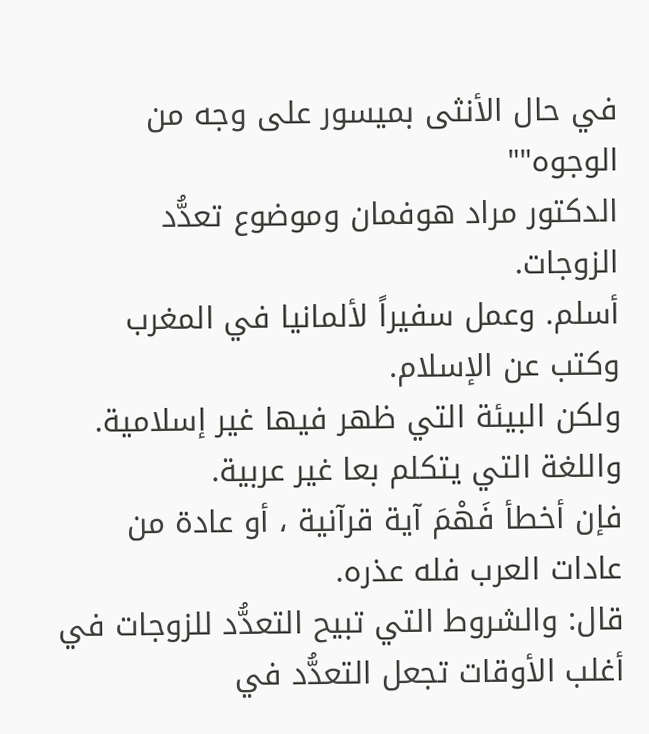في حال الأنثى بميسور على وجه من الوجوه""
الدكتور مراد هوفمان وموضوع تعدُّد الزوجات.
أسلم. وعمل سفيراً لألمانيا في المغرب وكتب عن الإسلام.
ولكن البيئة التي ظهر فيها غير إسلامية. واللغة التي يتكلم بعا غير عربية.
فإن أخطأ فَهْمَ آية قرآنية ، أو عادة من عادات العرب فله عذره.
قال: والشروط التي تبيح التعدُّد للزوجات في أغلب الأوقات تجعل التعدُّد في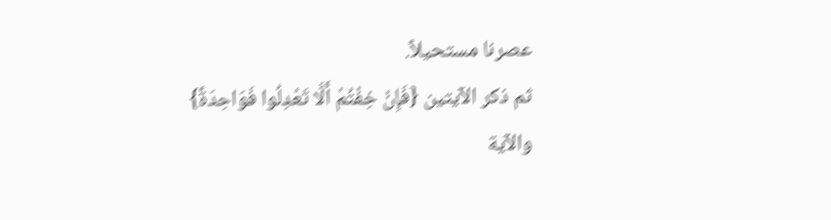عصرنا مستحيلاً.
ثم ذكر الآيتين {فَإِنْ خِفْتُمْ أَلَّا تَعْدِلُوا فَوَاحِدَةً}
والآية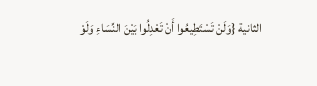الثانية {وَلَنْ تَسْتَطِيعُوا أَنْ تَعْدِلُوا بَيْنَ النِّسَاءِ وَلَوْ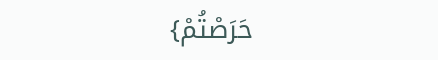حَرَصْتُمْ}